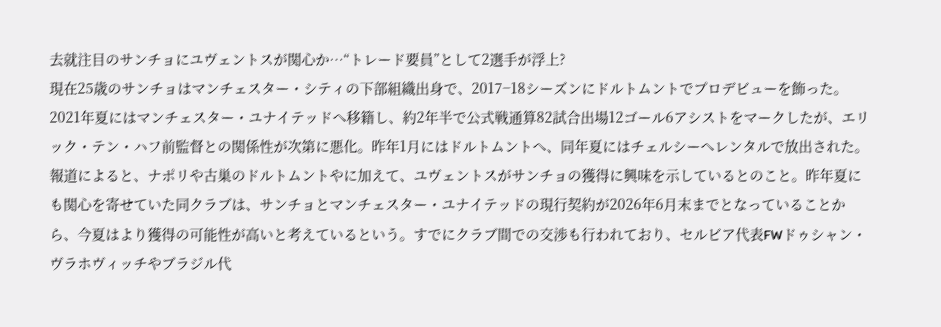去就注目のサンチョにユヴェントスが関心か…“トレード要員”として2選手が浮上?
現在25歳のサンチョはマンチェスター・シティの下部組織出身で、2017−18シーズンにドルトムントでプロデビューを飾った。2021年夏にはマンチェスター・ユナイテッドへ移籍し、約2年半で公式戦通算82試合出場12ゴール6アシストをマークしたが、エリック・テン・ハフ前監督との関係性が次第に悪化。昨年1月にはドルトムントへ、同年夏にはチェルシーへレンタルで放出された。
報道によると、ナポリや古巣のドルトムントやに加えて、ユヴェントスがサンチョの獲得に興味を示しているとのこと。昨年夏にも関心を寄せていた同クラブは、サンチョとマンチェスター・ユナイテッドの現行契約が2026年6月末までとなっていることから、今夏はより獲得の可能性が高いと考えているという。すでにクラブ間での交渉も行われており、セルビア代表FWドゥシャン・ヴラホヴィッチやブラジル代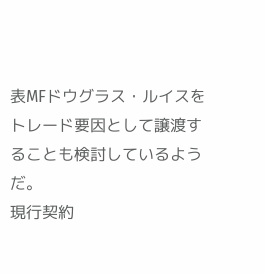表MFドウグラス・ルイスをトレード要因として譲渡することも検討しているようだ。
現行契約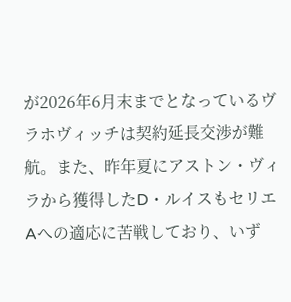が2026年6月末までとなっているヴラホヴィッチは契約延長交渉が難航。また、昨年夏にアストン・ヴィラから獲得したD・ルイスもセリエAへの適応に苦戦しており、いず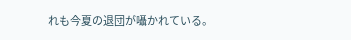れも今夏の退団が囁かれている。